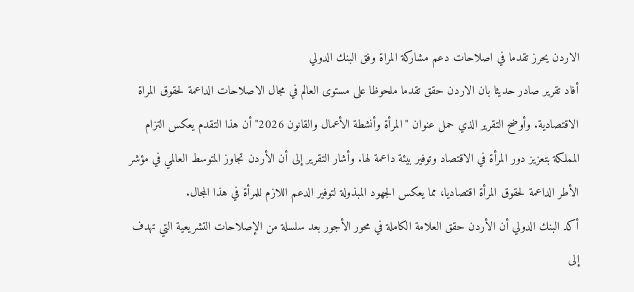الاردن يحرز تقدما في اصلاحات دعم مشاركة المراة وفق البنك الدولي
أفاد تقرير صادر حديثا بان الاردن حقق تقدما ملحوظا على مستوى العالم في مجال الاصلاحات الداعمة لحقوق المراة الاقتصادية. وأوضح التقرير الذي حمل عنوان "المرأة وأنشطة الأعمال والقانون 2026" أن هذا التقدم يعكس التزام المملكة بتعزيز دور المرأة في الاقتصاد وتوفير بيئة داعمة لها. وأشار التقرير إلى أن الأردن تجاوز المتوسط العالمي في مؤشر الأطر الداعمة لحقوق المرأة اقتصاديا، مما يعكس الجهود المبذولة لتوفير الدعم اللازم للمرأة في هذا المجال.
أكد البنك الدولي أن الأردن حقق العلامة الكاملة في محور الأجور بعد سلسلة من الإصلاحات التشريعية التي تهدف إلى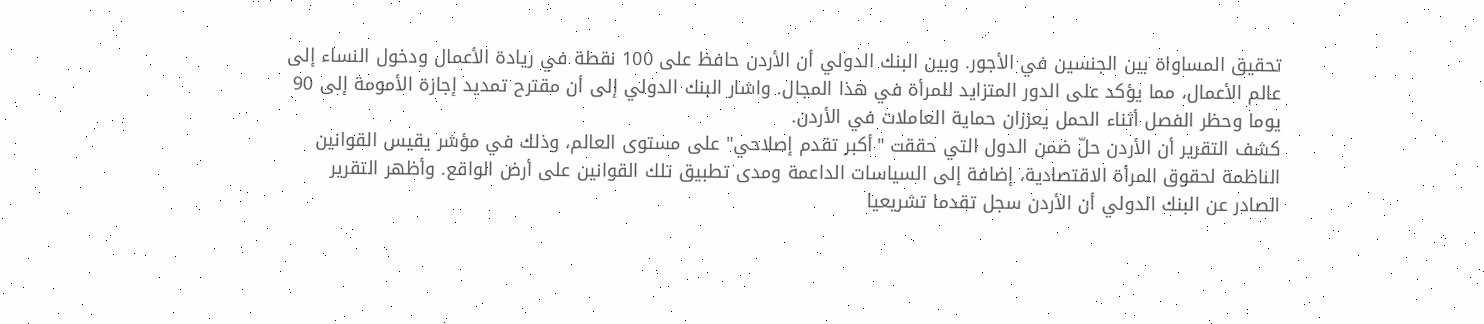تحقيق المساواة بين الجنسين في الأجور. وبين البنك الدولي أن الأردن حافظ على 100 نقطة في ريادة الأعمال ودخول النساء إلى عالم الأعمال، مما يؤكد على الدور المتزايد للمرأة في هذا المجال. واشار البنك الدولي إلى أن مقترح تمديد إجازة الأمومة إلى 90 يوما وحظر الفصل أثناء الحمل يعززان حماية العاملات في الأردن.
كشف التقرير أن الأردن حلّ ضمن الدول التي حققت "أكبر تقدم إصلاحي" على مستوى العالم، وذلك في مؤشر يقيس القوانين الناظمة لحقوق المرأة الاقتصادية، إضافة إلى السياسات الداعمة ومدى تطبيق تلك القوانين على أرض الواقع. وأظهر التقرير الصادر عن البنك الدولي أن الأردن سجل تقدما تشريعيا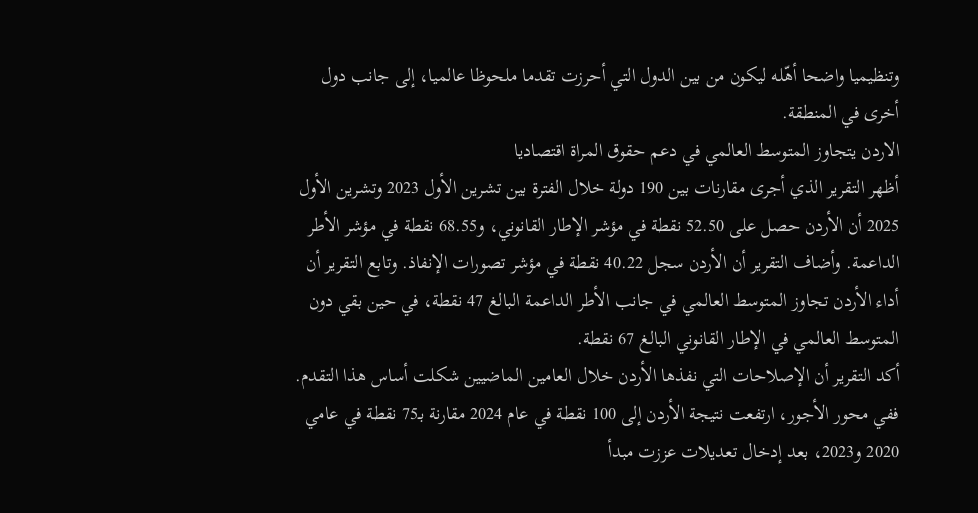وتنظيميا واضحا أهّله ليكون من بين الدول التي أحرزت تقدما ملحوظا عالميا، إلى جانب دول أخرى في المنطقة.
الاردن يتجاوز المتوسط العالمي في دعم حقوق المراة اقتصاديا
أظهر التقرير الذي أجرى مقارنات بين 190 دولة خلال الفترة بين تشرين الأول 2023 وتشرين الأول 2025 أن الأردن حصل على 52.50 نقطة في مؤشر الإطار القانوني، و68.55 نقطة في مؤشر الأطر الداعمة. وأضاف التقرير أن الأردن سجل 40.22 نقطة في مؤشر تصورات الإنفاذ. وتابع التقرير أن أداء الأردن تجاوز المتوسط العالمي في جانب الأطر الداعمة البالغ 47 نقطة، في حين بقي دون المتوسط العالمي في الإطار القانوني البالغ 67 نقطة.
أكد التقرير أن الإصلاحات التي نفذها الأردن خلال العامين الماضيين شكلت أساس هذا التقدم. ففي محور الأجور، ارتفعت نتيجة الأردن إلى 100 نقطة في عام 2024 مقارنة بـ75 نقطة في عامي 2020 و2023، بعد إدخال تعديلات عززت مبدأ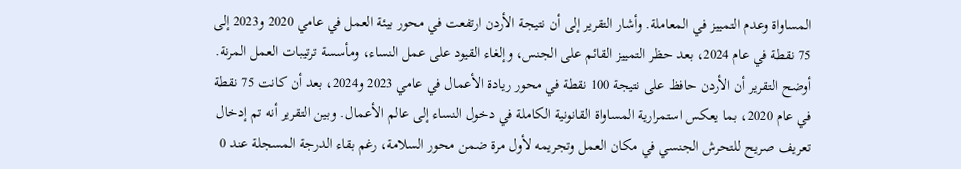المساواة وعدم التمييز في المعاملة. وأشار التقرير إلى أن نتيجة الأردن ارتفعت في محور بيئة العمل في عامي 2020 و2023 إلى 75 نقطة في عام 2024، بعد حظر التمييز القائم على الجنس، وإلغاء القيود على عمل النساء، ومأسسة ترتيبات العمل المرنة.
أوضح التقرير أن الأردن حافظ على نتيجة 100 نقطة في محور ريادة الأعمال في عامي 2023 و2024، بعد أن كانت 75 نقطة في عام 2020، بما يعكس استمرارية المساواة القانونية الكاملة في دخول النساء إلى عالم الأعمال. وبين التقرير أنه تم إدخال تعريف صريح للتحرش الجنسي في مكان العمل وتجريمه لأول مرة ضمن محور السلامة، رغم بقاء الدرجة المسجلة عند 0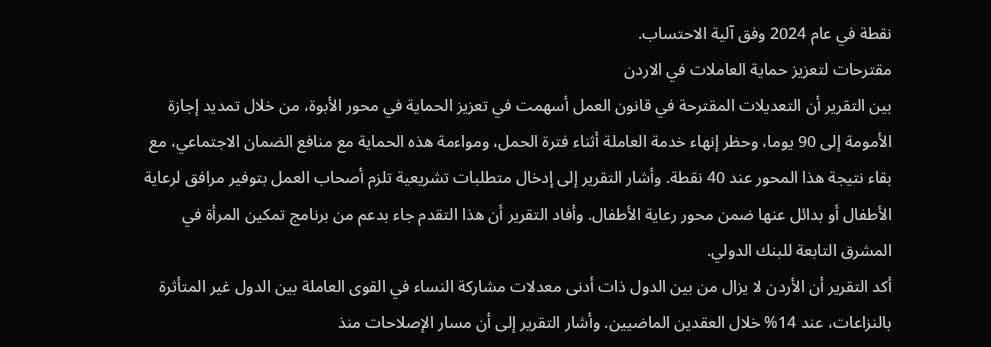نقطة في عام 2024 وفق آلية الاحتساب.
مقترحات لتعزيز حماية العاملات في الاردن
بين التقرير أن التعديلات المقترحة في قانون العمل أسهمت في تعزيز الحماية في محور الأبوة، من خلال تمديد إجازة الأمومة إلى 90 يوما، وحظر إنهاء خدمة العاملة أثناء فترة الحمل، ومواءمة هذه الحماية مع منافع الضمان الاجتماعي، مع بقاء نتيجة هذا المحور عند 40 نقطة. وأشار التقرير إلى إدخال متطلبات تشريعية تلزم أصحاب العمل بتوفير مرافق لرعاية الأطفال أو بدائل عنها ضمن محور رعاية الأطفال. وأفاد التقرير أن هذا التقدم جاء بدعم من برنامج تمكين المرأة في المشرق التابعة للبنك الدولي.
أكد التقرير أن الأردن لا يزال من بين الدول ذات أدنى معدلات مشاركة النساء في القوى العاملة بين الدول غير المتأثرة بالنزاعات، عند 14% خلال العقدين الماضيين. وأشار التقرير إلى أن مسار الإصلاحات منذ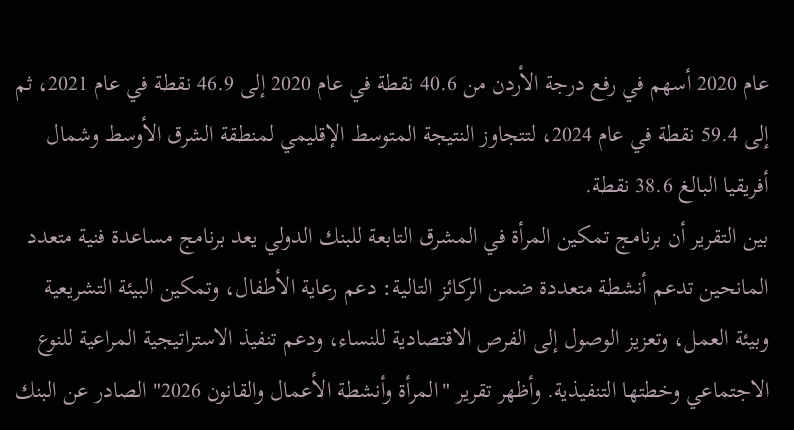عام 2020 أسهم في رفع درجة الأردن من 40.6 نقطة في عام 2020 إلى 46.9 نقطة في عام 2021، ثم إلى 59.4 نقطة في عام 2024، لتتجاوز النتيجة المتوسط الإقليمي لمنطقة الشرق الأوسط وشمال أفريقيا البالغ 38.6 نقطة.
بين التقرير أن برنامج تمكين المرأة في المشرق التابعة للبنك الدولي يعد برنامج مساعدة فنية متعدد المانحين تدعم أنشطة متعددة ضمن الركائز التالية: دعم رعاية الأطفال، وتمكين البيئة التشريعية وبيئة العمل، وتعزيز الوصول إلى الفرص الاقتصادية للنساء، ودعم تنفيذ الاستراتيجية المراعية للنوع الاجتماعي وخطتها التنفيذية. وأظهر تقرير "المرأة وأنشطة الأعمال والقانون 2026" الصادر عن البنك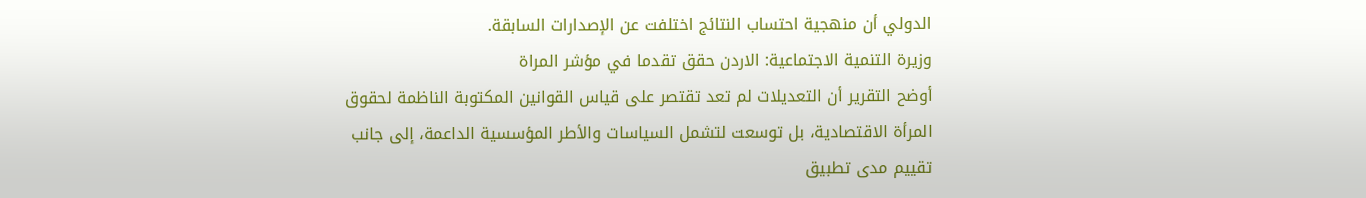الدولي أن منهجية احتساب النتائج اختلفت عن الإصدارات السابقة.
وزيرة التنمية الاجتماعية: الاردن حقق تقدما في مؤشر المراة
أوضح التقرير أن التعديلات لم تعد تقتصر على قياس القوانين المكتوبة الناظمة لحقوق المرأة الاقتصادية، بل توسعت لتشمل السياسات والأطر المؤسسية الداعمة، إلى جانب تقييم مدى تطبيق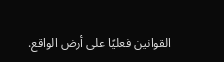القوانين فعليًا على أرض الواقع.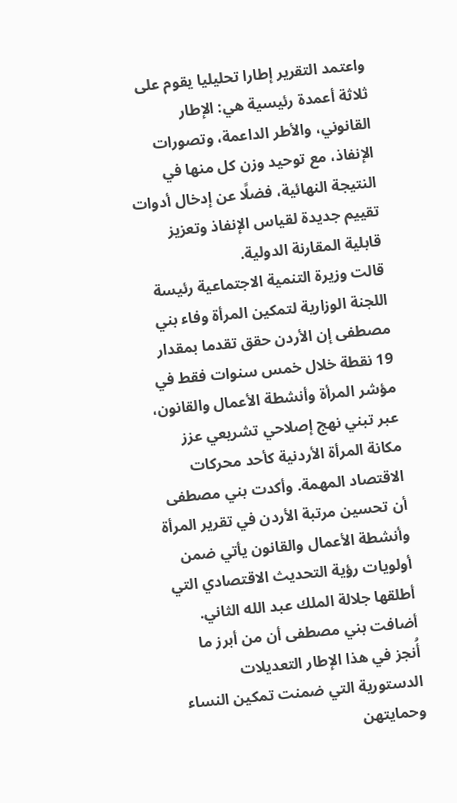واعتمد التقرير إطارا تحليليا يقوم على ثلاثة أعمدة رئيسية هي: الإطار القانوني، والأطر الداعمة، وتصورات الإنفاذ، مع توحيد وزن كل منها في النتيجة النهائية، فضلًا عن إدخال أدوات تقييم جديدة لقياس الإنفاذ وتعزيز قابلية المقارنة الدولية.
قالت وزيرة التنمية الاجتماعية رئيسة اللجنة الوزارية لتمكين المرأة وفاء بني مصطفى إن الأردن حقق تقدما بمقدار 19 نقطة خلال خمس سنوات فقط في مؤشر المرأة وأنشطة الأعمال والقانون، عبر تبني نهج إصلاحي تشريعي عزز مكانة المرأة الأردنية كأحد محركات الاقتصاد المهمة. وأكدت بني مصطفى أن تحسين مرتبة الأردن في تقرير المرأة وأنشطة الأعمال والقانون يأتي ضمن أولويات رؤية التحديث الاقتصادي التي أطلقها جلالة الملك عبد الله الثاني.
أضافت بني مصطفى أن من أبرز ما أُنجز في هذا الإطار التعديلات الدستورية التي ضمنت تمكين النساء وحمايتهن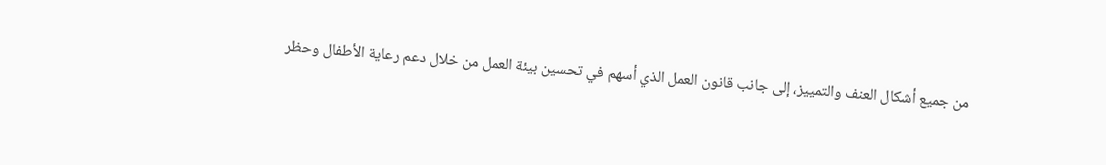من جميع أشكال العنف والتمييز، إلى جانب قانون العمل الذي أسهم في تحسين بيئة العمل من خلال دعم رعاية الأطفال وحظر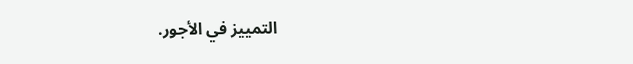التمييز في الأجور.